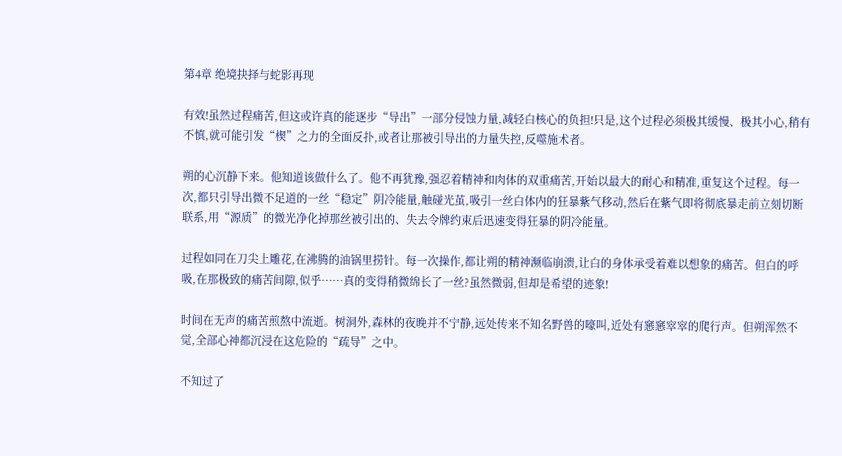第4章 绝境抉择与蛇影再现

有效!虽然过程痛苦,但这或许真的能逐步“导出”一部分侵蚀力量,减轻白核心的负担!只是,这个过程必须极其缓慢、极其小心,稍有不慎,就可能引发“楔”之力的全面反扑,或者让那被引导出的力量失控,反噬施术者。

朔的心沉静下来。他知道该做什么了。他不再犹豫,强忍着精神和肉体的双重痛苦,开始以最大的耐心和精准,重复这个过程。每一次,都只引导出微不足道的一丝“稳定”阴冷能量,触碰光茧,吸引一丝白体内的狂暴紫气移动,然后在紫气即将彻底暴走前立刻切断联系,用“源质”的微光净化掉那丝被引出的、失去令牌约束后迅速变得狂暴的阴冷能量。

过程如同在刀尖上雕花,在沸腾的油锅里捞针。每一次操作,都让朔的精神濒临崩溃,让白的身体承受着难以想象的痛苦。但白的呼吸,在那极致的痛苦间隙,似乎……真的变得稍微绵长了一丝?虽然微弱,但却是希望的迹象!

时间在无声的痛苦煎熬中流逝。树洞外,森林的夜晚并不宁静,远处传来不知名野兽的嚎叫,近处有窸窸窣窣的爬行声。但朔浑然不觉,全部心神都沉浸在这危险的“疏导”之中。

不知过了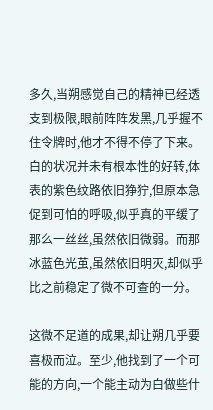多久,当朔感觉自己的精神已经透支到极限,眼前阵阵发黑,几乎握不住令牌时,他才不得不停了下来。白的状况并未有根本性的好转,体表的紫色纹路依旧狰狞,但原本急促到可怕的呼吸,似乎真的平缓了那么一丝丝,虽然依旧微弱。而那冰蓝色光茧,虽然依旧明灭,却似乎比之前稳定了微不可查的一分。

这微不足道的成果,却让朔几乎要喜极而泣。至少,他找到了一个可能的方向,一个能主动为白做些什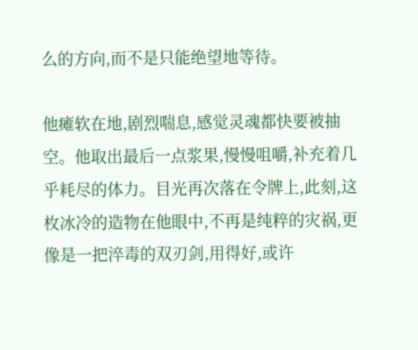么的方向,而不是只能绝望地等待。

他瘫软在地,剧烈喘息,感觉灵魂都快要被抽空。他取出最后一点浆果,慢慢咀嚼,补充着几乎耗尽的体力。目光再次落在令牌上,此刻,这枚冰冷的造物在他眼中,不再是纯粹的灾祸,更像是一把淬毒的双刃剑,用得好,或许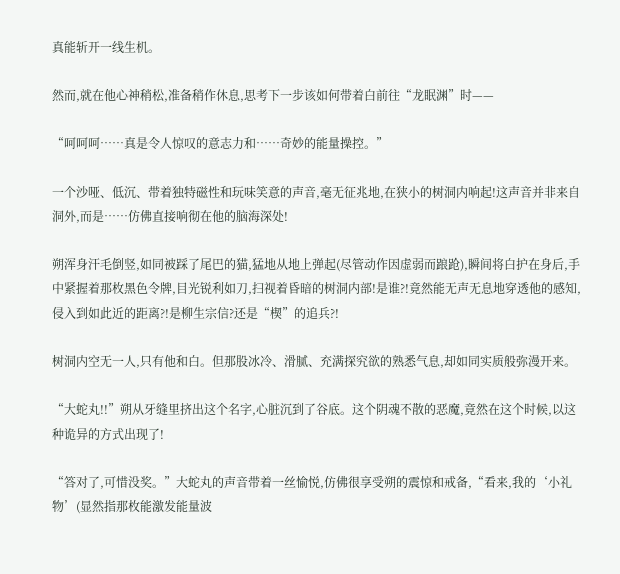真能斩开一线生机。

然而,就在他心神稍松,准备稍作休息,思考下一步该如何带着白前往“龙眠渊”时——

“呵呵呵……真是令人惊叹的意志力和……奇妙的能量操控。”

一个沙哑、低沉、带着独特磁性和玩味笑意的声音,毫无征兆地,在狭小的树洞内响起!这声音并非来自洞外,而是……仿佛直接响彻在他的脑海深处!

朔浑身汗毛倒竖,如同被踩了尾巴的猫,猛地从地上弹起(尽管动作因虚弱而踉跄),瞬间将白护在身后,手中紧握着那枚黑色令牌,目光锐利如刀,扫视着昏暗的树洞内部!是谁?!竟然能无声无息地穿透他的感知,侵入到如此近的距离?!是柳生宗信?还是“楔”的追兵?!

树洞内空无一人,只有他和白。但那股冰冷、滑腻、充满探究欲的熟悉气息,却如同实质般弥漫开来。

“大蛇丸!!”朔从牙缝里挤出这个名字,心脏沉到了谷底。这个阴魂不散的恶魔,竟然在这个时候,以这种诡异的方式出现了!

“答对了,可惜没奖。”大蛇丸的声音带着一丝愉悦,仿佛很享受朔的震惊和戒备,“看来,我的‘小礼物’(显然指那枚能激发能量波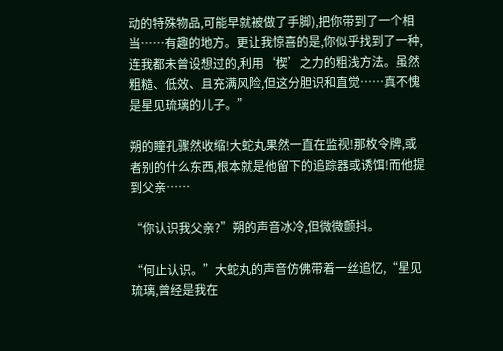动的特殊物品,可能早就被做了手脚),把你带到了一个相当……有趣的地方。更让我惊喜的是,你似乎找到了一种,连我都未曾设想过的,利用‘楔’之力的粗浅方法。虽然粗糙、低效、且充满风险,但这分胆识和直觉……真不愧是星见琉璃的儿子。”

朔的瞳孔骤然收缩!大蛇丸果然一直在监视!那枚令牌,或者别的什么东西,根本就是他留下的追踪器或诱饵!而他提到父亲……

“你认识我父亲?”朔的声音冰冷,但微微颤抖。

“何止认识。”大蛇丸的声音仿佛带着一丝追忆,“星见琉璃,曾经是我在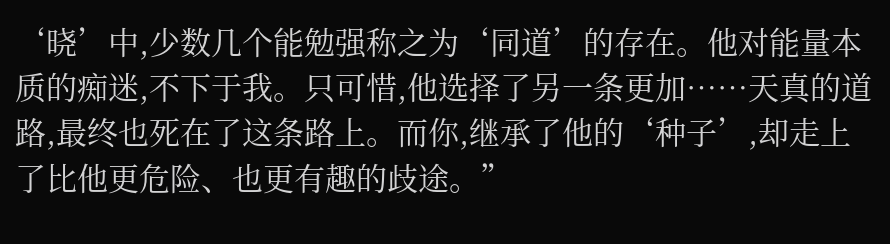‘晓’中,少数几个能勉强称之为‘同道’的存在。他对能量本质的痴迷,不下于我。只可惜,他选择了另一条更加……天真的道路,最终也死在了这条路上。而你,继承了他的‘种子’,却走上了比他更危险、也更有趣的歧途。”